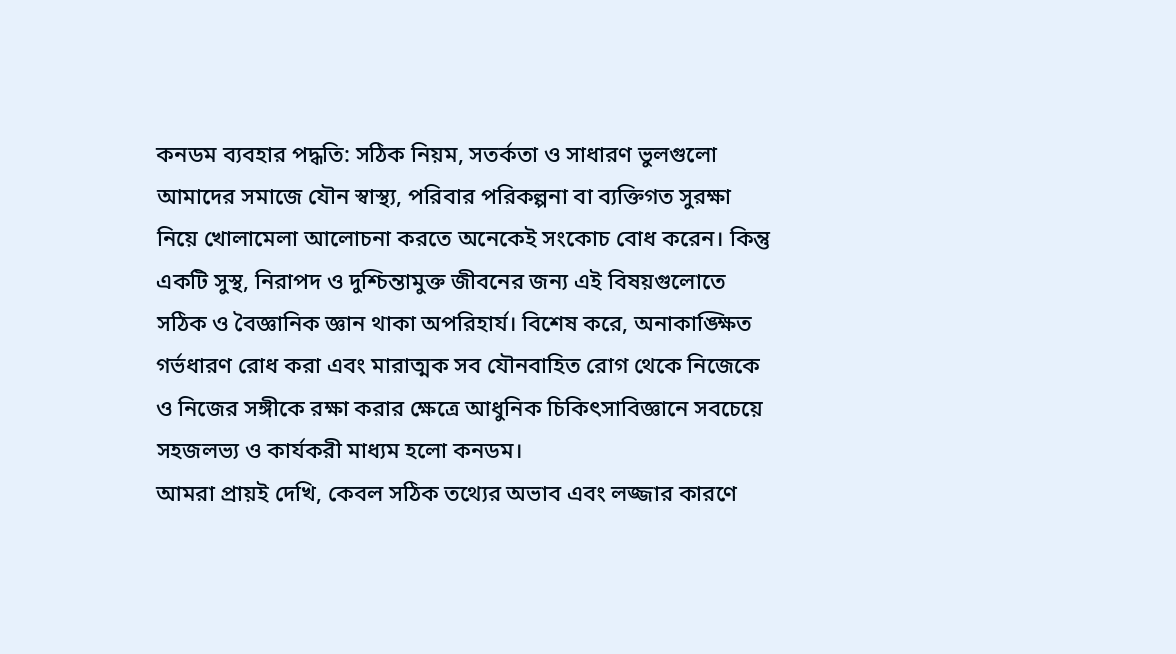কনডম ব্যবহার পদ্ধতি: সঠিক নিয়ম, সতর্কতা ও সাধারণ ভুলগুলো
আমাদের সমাজে যৌন স্বাস্থ্য, পরিবার পরিকল্পনা বা ব্যক্তিগত সুরক্ষা নিয়ে খোলামেলা আলোচনা করতে অনেকেই সংকোচ বোধ করেন। কিন্তু একটি সুস্থ, নিরাপদ ও দুশ্চিন্তামুক্ত জীবনের জন্য এই বিষয়গুলোতে সঠিক ও বৈজ্ঞানিক জ্ঞান থাকা অপরিহার্য। বিশেষ করে, অনাকাঙ্ক্ষিত গর্ভধারণ রোধ করা এবং মারাত্মক সব যৌনবাহিত রোগ থেকে নিজেকে ও নিজের সঙ্গীকে রক্ষা করার ক্ষেত্রে আধুনিক চিকিৎসাবিজ্ঞানে সবচেয়ে সহজলভ্য ও কার্যকরী মাধ্যম হলো কনডম।
আমরা প্রায়ই দেখি, কেবল সঠিক তথ্যের অভাব এবং লজ্জার কারণে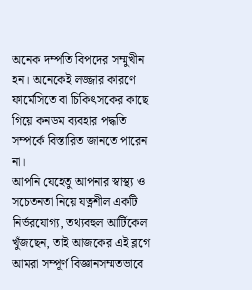অনেক দম্পতি বিপদের সম্মুখীন হন। অনেকেই লজ্জার কারণে ফার্মেসিতে বা চিকিৎসকের কাছে গিয়ে কনডম ব্যবহার পদ্ধতি সম্পর্কে বিস্তারিত জানতে পারেন না।
আপনি যেহেতু আপনার স্বাস্থ্য ও সচেতনতা নিয়ে যত্নশীল একটি নির্ভরযোগ্য, তথ্যবহুল আর্টিকেল খুঁজছেন, তাই আজকের এই ব্লগে আমরা সম্পূর্ণ বিজ্ঞানসম্মতভাবে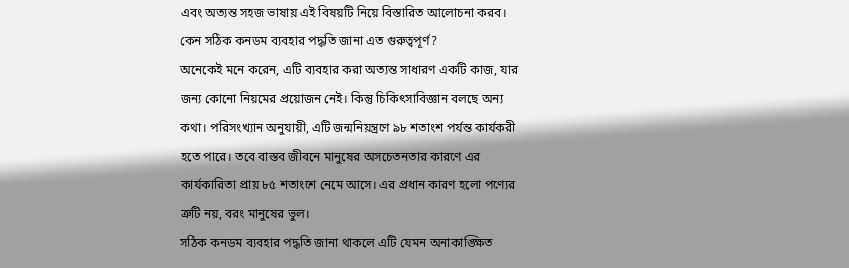এবং অত্যন্ত সহজ ভাষায় এই বিষয়টি নিয়ে বিস্তারিত আলোচনা করব।
কেন সঠিক কনডম ব্যবহার পদ্ধতি জানা এত গুরুত্বপূর্ণ?
অনেকেই মনে করেন, এটি ব্যবহার করা অত্যন্ত সাধারণ একটি কাজ, যার জন্য কোনো নিয়মের প্রয়োজন নেই। কিন্তু চিকিৎসাবিজ্ঞান বলছে অন্য কথা। পরিসংখ্যান অনুযায়ী, এটি জন্মনিয়ন্ত্রণে ৯৮ শতাংশ পর্যন্ত কার্যকরী হতে পারে। তবে বাস্তব জীবনে মানুষের অসচেতনতার কারণে এর কার্যকারিতা প্রায় ৮৫ শতাংশে নেমে আসে। এর প্রধান কারণ হলো পণ্যের ত্রুটি নয়, বরং মানুষের ভুল।
সঠিক কনডম ব্যবহার পদ্ধতি জানা থাকলে এটি যেমন অনাকাঙ্ক্ষিত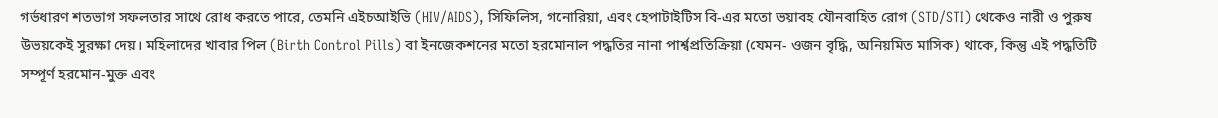গর্ভধারণ শতভাগ সফলতার সাথে রোধ করতে পারে, তেমনি এইচআইভি (HIV/AIDS), সিফিলিস, গনোরিয়া, এবং হেপাটাইটিস বি-এর মতো ভয়াবহ যৌনবাহিত রোগ (STD/STI) থেকেও নারী ও পুরুষ উভয়কেই সুরক্ষা দেয়। মহিলাদের খাবার পিল (Birth Control Pills) বা ইনজেকশনের মতো হরমোনাল পদ্ধতির নানা পার্শ্বপ্রতিক্রিয়া (যেমন- ওজন বৃদ্ধি, অনিয়মিত মাসিক) থাকে, কিন্তু এই পদ্ধতিটি সম্পূর্ণ হরমোন-মুক্ত এবং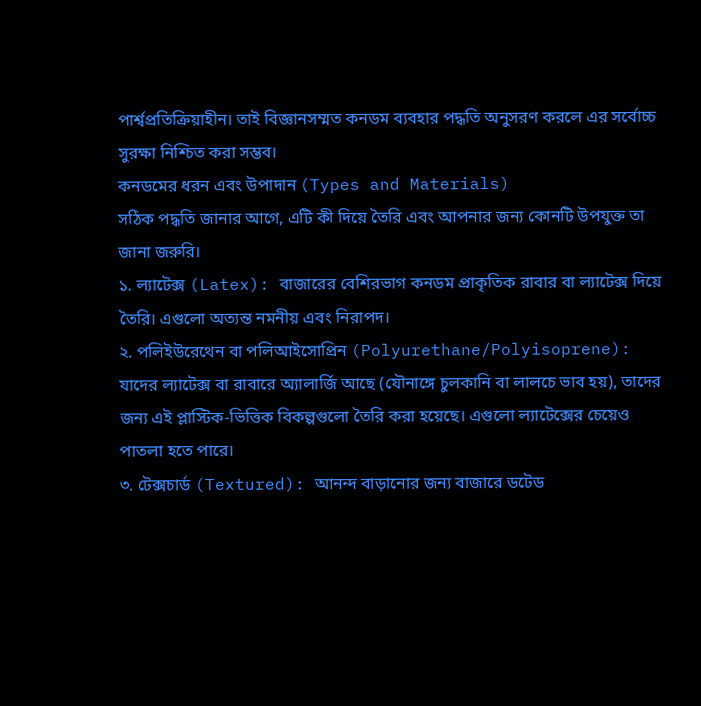পার্শ্বপ্রতিক্রিয়াহীন। তাই বিজ্ঞানসম্মত কনডম ব্যবহার পদ্ধতি অনুসরণ করলে এর সর্বোচ্চ সুরক্ষা নিশ্চিত করা সম্ভব।
কনডমের ধরন এবং উপাদান (Types and Materials)
সঠিক পদ্ধতি জানার আগে, এটি কী দিয়ে তৈরি এবং আপনার জন্য কোনটি উপযুক্ত তা জানা জরুরি।
১. ল্যাটেক্স (Latex): বাজারের বেশিরভাগ কনডম প্রাকৃতিক রাবার বা ল্যাটেক্স দিয়ে তৈরি। এগুলো অত্যন্ত নমনীয় এবং নিরাপদ।
২. পলিইউরেথেন বা পলিআইসোপ্রিন (Polyurethane/Polyisoprene): যাদের ল্যাটেক্স বা রাবারে অ্যালার্জি আছে (যৌনাঙ্গে চুলকানি বা লালচে ভাব হয়), তাদের জন্য এই প্লাস্টিক-ভিত্তিক বিকল্পগুলো তৈরি করা হয়েছে। এগুলো ল্যাটেক্সের চেয়েও পাতলা হতে পারে।
৩. টেক্সচার্ড (Textured): আনন্দ বাড়ানোর জন্য বাজারে ডটেড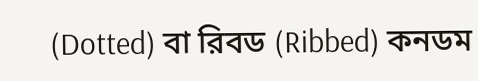(Dotted) বা রিবড (Ribbed) কনডম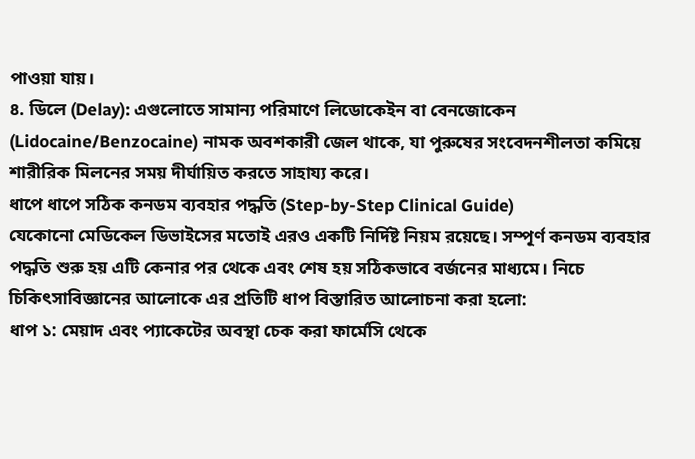পাওয়া যায়।
৪. ডিলে (Delay): এগুলোতে সামান্য পরিমাণে লিডোকেইন বা বেনজোকেন (Lidocaine/Benzocaine) নামক অবশকারী জেল থাকে, যা পুরুষের সংবেদনশীলতা কমিয়ে শারীরিক মিলনের সময় দীর্ঘায়িত করতে সাহায্য করে।
ধাপে ধাপে সঠিক কনডম ব্যবহার পদ্ধতি (Step-by-Step Clinical Guide)
যেকোনো মেডিকেল ডিভাইসের মতোই এরও একটি নির্দিষ্ট নিয়ম রয়েছে। সম্পূর্ণ কনডম ব্যবহার পদ্ধতি শুরু হয় এটি কেনার পর থেকে এবং শেষ হয় সঠিকভাবে বর্জনের মাধ্যমে। নিচে চিকিৎসাবিজ্ঞানের আলোকে এর প্রতিটি ধাপ বিস্তারিত আলোচনা করা হলো:
ধাপ ১: মেয়াদ এবং প্যাকেটের অবস্থা চেক করা ফার্মেসি থেকে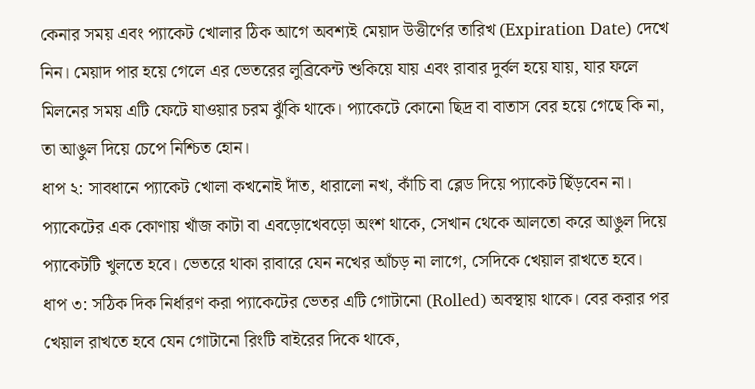কেনার সময় এবং প্যাকেট খোলার ঠিক আগে অবশ্যই মেয়াদ উত্তীর্ণের তারিখ (Expiration Date) দেখে নিন। মেয়াদ পার হয়ে গেলে এর ভেতরের লুব্রিকেন্ট শুকিয়ে যায় এবং রাবার দুর্বল হয়ে যায়, যার ফলে মিলনের সময় এটি ফেটে যাওয়ার চরম ঝুঁকি থাকে। প্যাকেটে কোনো ছিদ্র বা বাতাস বের হয়ে গেছে কি না, তা আঙুল দিয়ে চেপে নিশ্চিত হোন।
ধাপ ২: সাবধানে প্যাকেট খোলা কখনোই দাঁত, ধারালো নখ, কাঁচি বা ব্লেড দিয়ে প্যাকেট ছিঁড়বেন না। প্যাকেটের এক কোণায় খাঁজ কাটা বা এবড়োখেবড়ো অংশ থাকে, সেখান থেকে আলতো করে আঙুল দিয়ে প্যাকেটটি খুলতে হবে। ভেতরে থাকা রাবারে যেন নখের আঁচড় না লাগে, সেদিকে খেয়াল রাখতে হবে।
ধাপ ৩: সঠিক দিক নির্ধারণ করা প্যাকেটের ভেতর এটি গোটানো (Rolled) অবস্থায় থাকে। বের করার পর খেয়াল রাখতে হবে যেন গোটানো রিংটি বাইরের দিকে থাকে,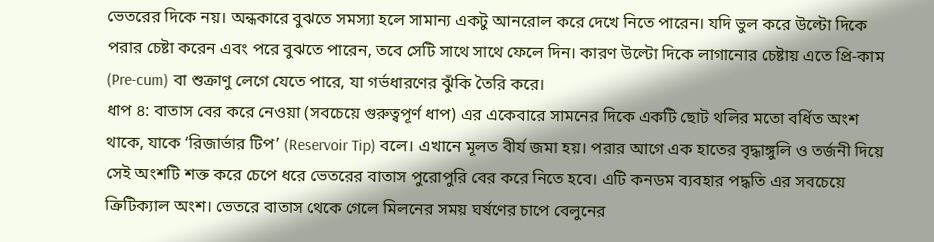ভেতরের দিকে নয়। অন্ধকারে বুঝতে সমস্যা হলে সামান্য একটু আনরোল করে দেখে নিতে পারেন। যদি ভুল করে উল্টো দিকে পরার চেষ্টা করেন এবং পরে বুঝতে পারেন, তবে সেটি সাথে সাথে ফেলে দিন। কারণ উল্টো দিকে লাগানোর চেষ্টায় এতে প্রি-কাম (Pre-cum) বা শুক্রাণু লেগে যেতে পারে, যা গর্ভধারণের ঝুঁকি তৈরি করে।
ধাপ ৪: বাতাস বের করে নেওয়া (সবচেয়ে গুরুত্বপূর্ণ ধাপ) এর একেবারে সামনের দিকে একটি ছোট থলির মতো বর্ধিত অংশ থাকে, যাকে ‘রিজার্ভার টিপ’ (Reservoir Tip) বলে। এখানে মূলত বীর্য জমা হয়। পরার আগে এক হাতের বৃদ্ধাঙ্গুলি ও তর্জনী দিয়ে সেই অংশটি শক্ত করে চেপে ধরে ভেতরের বাতাস পুরোপুরি বের করে নিতে হবে। এটি কনডম ব্যবহার পদ্ধতি এর সবচেয়ে ক্রিটিক্যাল অংশ। ভেতরে বাতাস থেকে গেলে মিলনের সময় ঘর্ষণের চাপে বেলুনের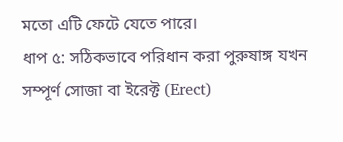মতো এটি ফেটে যেতে পারে।
ধাপ ৫: সঠিকভাবে পরিধান করা পুরুষাঙ্গ যখন সম্পূর্ণ সোজা বা ইরেক্ট (Erect)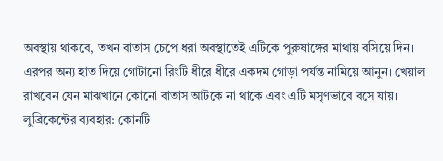অবস্থায় থাকবে, তখন বাতাস চেপে ধরা অবস্থাতেই এটিকে পুরুষাঙ্গের মাথায় বসিয়ে দিন। এরপর অন্য হাত দিয়ে গোটানো রিংটি ধীরে ধীরে একদম গোড়া পর্যন্ত নামিয়ে আনুন। খেয়াল রাখবেন যেন মাঝখানে কোনো বাতাস আটকে না থাকে এবং এটি মসৃণভাবে বসে যায়।
লুব্রিকেন্টের ব্যবহার: কোনটি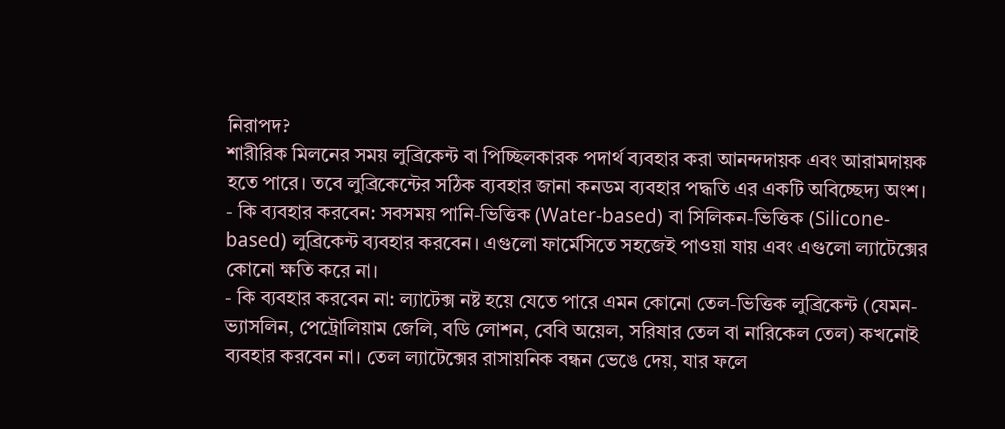নিরাপদ?
শারীরিক মিলনের সময় লুব্রিকেন্ট বা পিচ্ছিলকারক পদার্থ ব্যবহার করা আনন্দদায়ক এবং আরামদায়ক হতে পারে। তবে লুব্রিকেন্টের সঠিক ব্যবহার জানা কনডম ব্যবহার পদ্ধতি এর একটি অবিচ্ছেদ্য অংশ।
- কি ব্যবহার করবেন: সবসময় পানি-ভিত্তিক (Water-based) বা সিলিকন-ভিত্তিক (Silicone-based) লুব্রিকেন্ট ব্যবহার করবেন। এগুলো ফার্মেসিতে সহজেই পাওয়া যায় এবং এগুলো ল্যাটেক্সের কোনো ক্ষতি করে না।
- কি ব্যবহার করবেন না: ল্যাটেক্স নষ্ট হয়ে যেতে পারে এমন কোনো তেল-ভিত্তিক লুব্রিকেন্ট (যেমন- ভ্যাসলিন, পেট্রোলিয়াম জেলি, বডি লোশন, বেবি অয়েল, সরিষার তেল বা নারিকেল তেল) কখনোই ব্যবহার করবেন না। তেল ল্যাটেক্সের রাসায়নিক বন্ধন ভেঙে দেয়, যার ফলে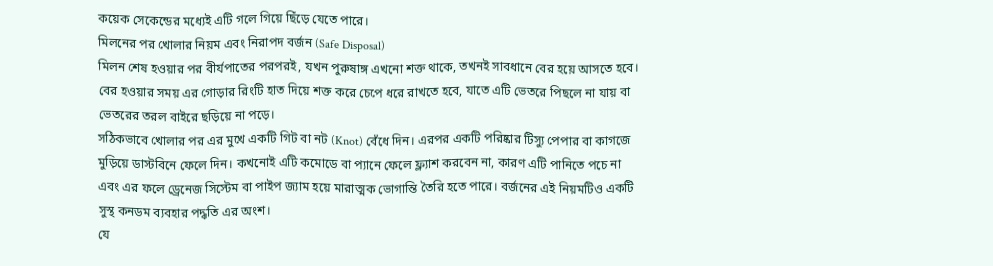কয়েক সেকেন্ডের মধ্যেই এটি গলে গিয়ে ছিঁড়ে যেতে পারে।
মিলনের পর খোলার নিয়ম এবং নিরাপদ বর্জন (Safe Disposal)
মিলন শেষ হওয়ার পর বীর্যপাতের পরপরই, যখন পুরুষাঙ্গ এখনো শক্ত থাকে, তখনই সাবধানে বের হয়ে আসতে হবে। বের হওয়ার সময় এর গোড়ার রিংটি হাত দিয়ে শক্ত করে চেপে ধরে রাখতে হবে, যাতে এটি ভেতরে পিছলে না যায় বা ভেতরের তরল বাইরে ছড়িয়ে না পড়ে।
সঠিকভাবে খোলার পর এর মুখে একটি গিট বা নট (Knot) বেঁধে দিন। এরপর একটি পরিষ্কার টিস্যু পেপার বা কাগজে মুড়িয়ে ডাস্টবিনে ফেলে দিন। কখনোই এটি কমোডে বা প্যানে ফেলে ফ্ল্যাশ করবেন না, কারণ এটি পানিতে পচে না এবং এর ফলে ড্রেনেজ সিস্টেম বা পাইপ জ্যাম হয়ে মারাত্মক ভোগান্তি তৈরি হতে পারে। বর্জনের এই নিয়মটিও একটি সুস্থ কনডম ব্যবহার পদ্ধতি এর অংশ।
যে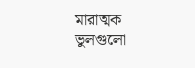মারাত্মক ভুলগুলো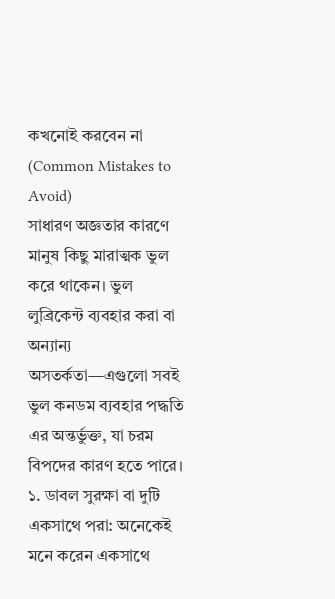কখনোই করবেন না (Common Mistakes to Avoid)
সাধারণ অজ্ঞতার কারণে মানুষ কিছু মারাত্মক ভুল করে থাকেন। ভুল লুব্রিকেন্ট ব্যবহার করা বা অন্যান্য অসতর্কতা—এগুলো সবই ভুল কনডম ব্যবহার পদ্ধতি এর অন্তর্ভুক্ত, যা চরম বিপদের কারণ হতে পারে।
১. ডাবল সুরক্ষা বা দুটি একসাথে পরা: অনেকেই মনে করেন একসাথে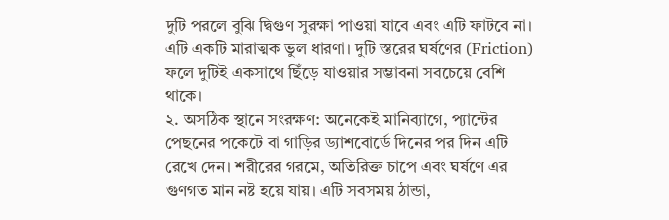দুটি পরলে বুঝি দ্বিগুণ সুরক্ষা পাওয়া যাবে এবং এটি ফাটবে না। এটি একটি মারাত্মক ভুল ধারণা। দুটি স্তরের ঘর্ষণের (Friction) ফলে দুটিই একসাথে ছিঁড়ে যাওয়ার সম্ভাবনা সবচেয়ে বেশি থাকে।
২. অসঠিক স্থানে সংরক্ষণ: অনেকেই মানিব্যাগে, প্যান্টের পেছনের পকেটে বা গাড়ির ড্যাশবোর্ডে দিনের পর দিন এটি রেখে দেন। শরীরের গরমে, অতিরিক্ত চাপে এবং ঘর্ষণে এর গুণগত মান নষ্ট হয়ে যায়। এটি সবসময় ঠান্ডা,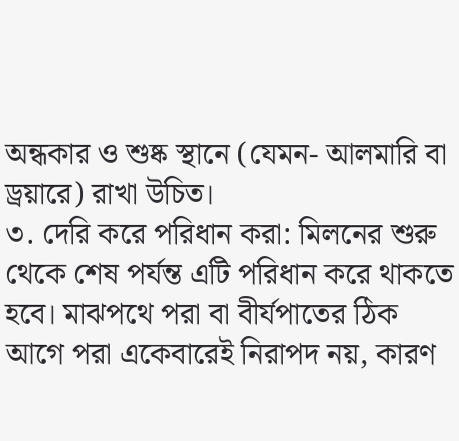অন্ধকার ও শুষ্ক স্থানে (যেমন- আলমারি বা ড্রয়ারে) রাখা উচিত।
৩. দেরি করে পরিধান করা: মিলনের শুরু থেকে শেষ পর্যন্ত এটি পরিধান করে থাকতে হবে। মাঝপথে পরা বা বীর্যপাতের ঠিক আগে পরা একেবারেই নিরাপদ নয়, কারণ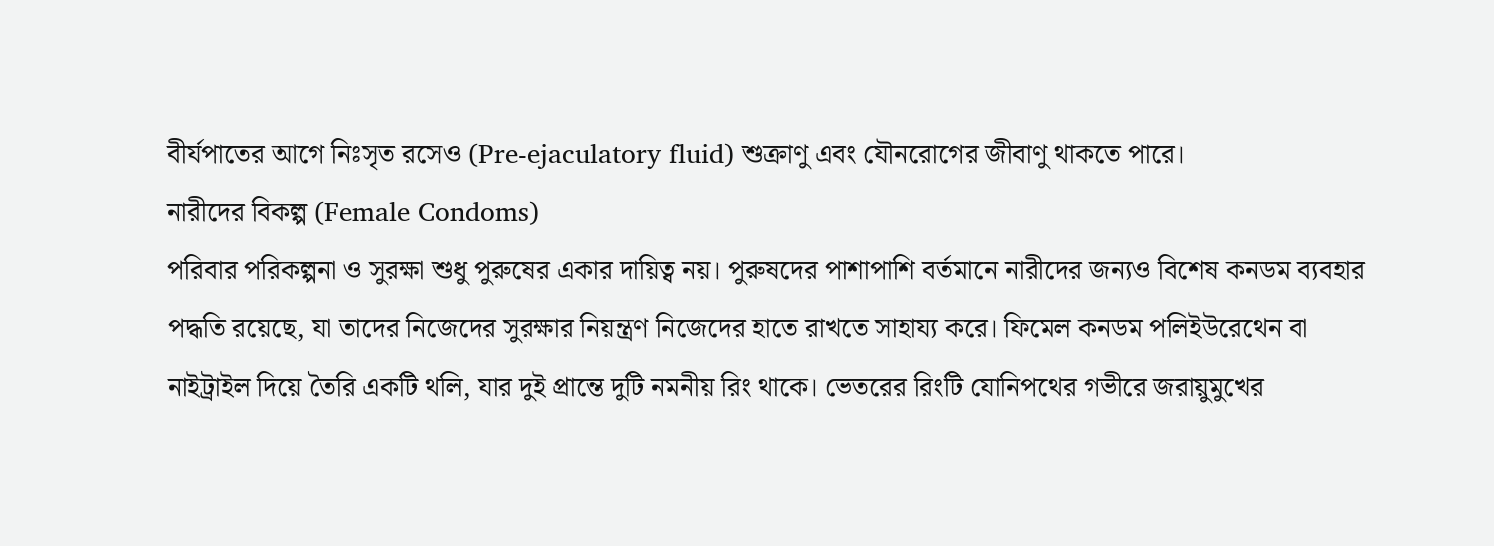বীর্যপাতের আগে নিঃসৃত রসেও (Pre-ejaculatory fluid) শুক্রাণু এবং যৌনরোগের জীবাণু থাকতে পারে।
নারীদের বিকল্প (Female Condoms)
পরিবার পরিকল্পনা ও সুরক্ষা শুধু পুরুষের একার দায়িত্ব নয়। পুরুষদের পাশাপাশি বর্তমানে নারীদের জন্যও বিশেষ কনডম ব্যবহার পদ্ধতি রয়েছে, যা তাদের নিজেদের সুরক্ষার নিয়ন্ত্রণ নিজেদের হাতে রাখতে সাহায্য করে। ফিমেল কনডম পলিইউরেথেন বা নাইট্রাইল দিয়ে তৈরি একটি থলি, যার দুই প্রান্তে দুটি নমনীয় রিং থাকে। ভেতরের রিংটি যোনিপথের গভীরে জরায়ুমুখের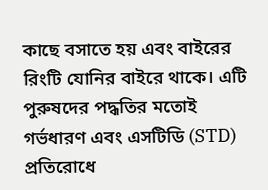কাছে বসাতে হয় এবং বাইরের রিংটি যোনির বাইরে থাকে। এটি পুরুষদের পদ্ধতির মতোই গর্ভধারণ এবং এসটিডি (STD) প্রতিরোধে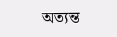অত্যন্ত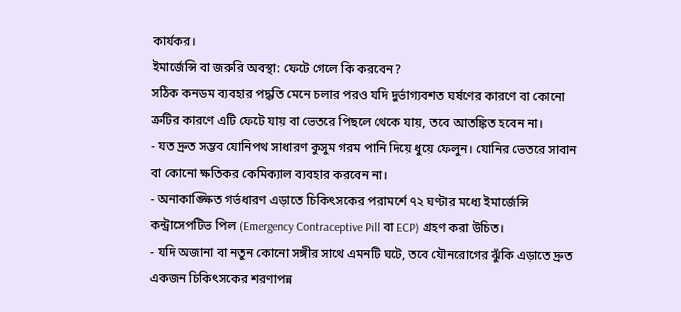কার্যকর।
ইমার্জেন্সি বা জরুরি অবস্থা: ফেটে গেলে কি করবেন?
সঠিক কনডম ব্যবহার পদ্ধতি মেনে চলার পরও যদি দুর্ভাগ্যবশত ঘর্ষণের কারণে বা কোনো ত্রুটির কারণে এটি ফেটে যায় বা ভেতরে পিছলে থেকে যায়, তবে আতঙ্কিত হবেন না।
- যত দ্রুত সম্ভব যোনিপথ সাধারণ কুসুম গরম পানি দিয়ে ধুয়ে ফেলুন। যোনির ভেতরে সাবান বা কোনো ক্ষতিকর কেমিক্যাল ব্যবহার করবেন না।
- অনাকাঙ্ক্ষিত গর্ভধারণ এড়াতে চিকিৎসকের পরামর্শে ৭২ ঘণ্টার মধ্যে ইমার্জেন্সি কন্ট্রাসেপটিভ পিল (Emergency Contraceptive Pill বা ECP) গ্রহণ করা উচিত।
- যদি অজানা বা নতুন কোনো সঙ্গীর সাথে এমনটি ঘটে, তবে যৌনরোগের ঝুঁকি এড়াতে দ্রুত একজন চিকিৎসকের শরণাপন্ন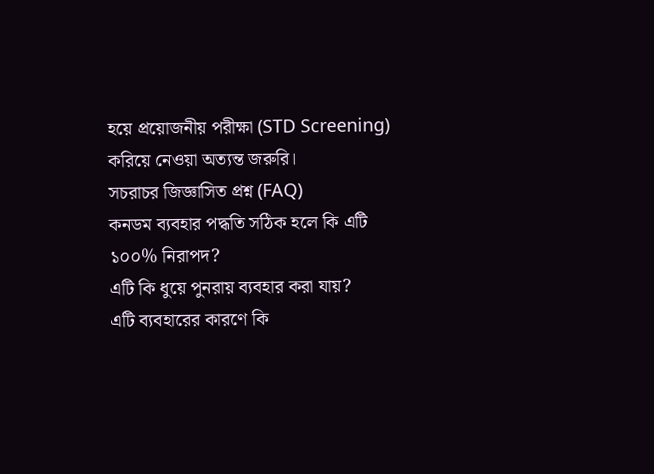হয়ে প্রয়োজনীয় পরীক্ষা (STD Screening) করিয়ে নেওয়া অত্যন্ত জরুরি।
সচরাচর জিজ্ঞাসিত প্রশ্ন (FAQ)
কনডম ব্যবহার পদ্ধতি সঠিক হলে কি এটি ১০০% নিরাপদ?
এটি কি ধুয়ে পুনরায় ব্যবহার করা যায়?
এটি ব্যবহারের কারণে কি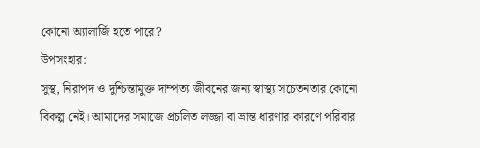কোনো অ্যালার্জি হতে পারে?
উপসংহার:
সুস্থ, নিরাপদ ও দুশ্চিন্তামুক্ত দাম্পত্য জীবনের জন্য স্বাস্থ্য সচেতনতার কোনো বিকল্প নেই। আমাদের সমাজে প্রচলিত লজ্জা বা ভ্রান্ত ধারণার কারণে পরিবার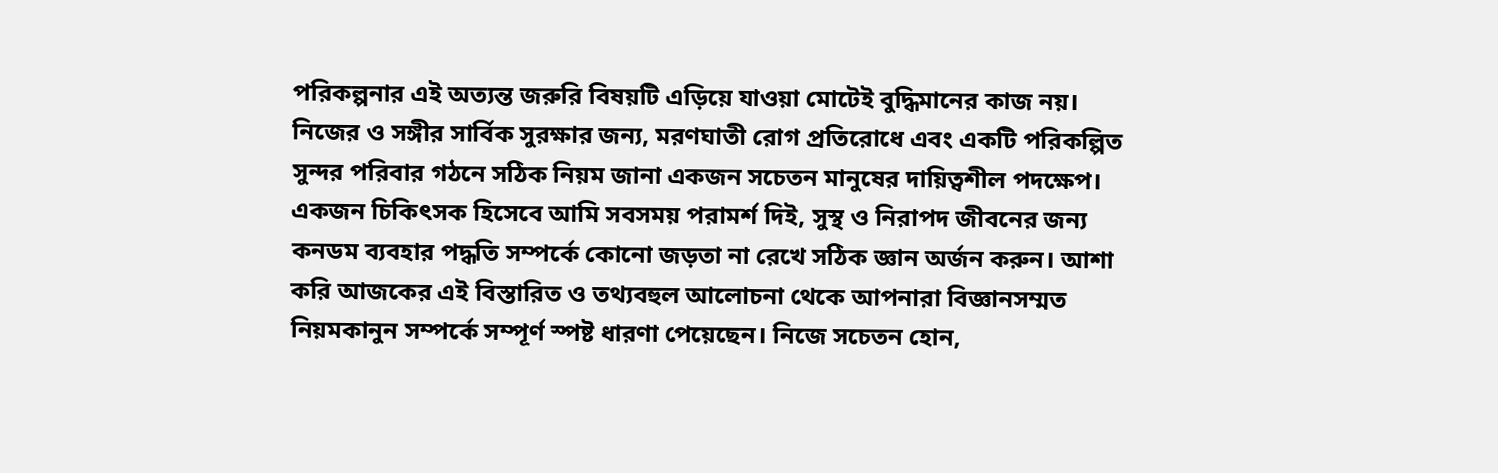পরিকল্পনার এই অত্যন্ত জরুরি বিষয়টি এড়িয়ে যাওয়া মোটেই বুদ্ধিমানের কাজ নয়। নিজের ও সঙ্গীর সার্বিক সুরক্ষার জন্য, মরণঘাতী রোগ প্রতিরোধে এবং একটি পরিকল্পিত সুন্দর পরিবার গঠনে সঠিক নিয়ম জানা একজন সচেতন মানুষের দায়িত্বশীল পদক্ষেপ।
একজন চিকিৎসক হিসেবে আমি সবসময় পরামর্শ দিই, সুস্থ ও নিরাপদ জীবনের জন্য কনডম ব্যবহার পদ্ধতি সম্পর্কে কোনো জড়তা না রেখে সঠিক জ্ঞান অর্জন করুন। আশা করি আজকের এই বিস্তারিত ও তথ্যবহুল আলোচনা থেকে আপনারা বিজ্ঞানসম্মত নিয়মকানুন সম্পর্কে সম্পূর্ণ স্পষ্ট ধারণা পেয়েছেন। নিজে সচেতন হোন,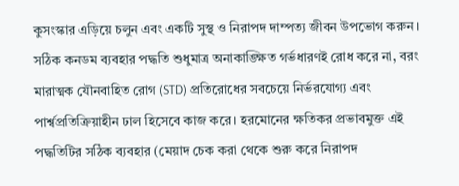কুসংস্কার এড়িয়ে চলুন এবং একটি সুস্থ ও নিরাপদ দাম্পত্য জীবন উপভোগ করুন।
সঠিক কনডম ব্যবহার পদ্ধতি শুধুমাত্র অনাকাঙ্ক্ষিত গর্ভধারণই রোধ করে না, বরং মারাত্মক যৌনবাহিত রোগ (STD) প্রতিরোধের সবচেয়ে নির্ভরযোগ্য এবং পার্শ্বপ্রতিক্রিয়াহীন ঢাল হিসেবে কাজ করে। হরমোনের ক্ষতিকর প্রভাবমুক্ত এই পদ্ধতিটির সঠিক ব্যবহার (মেয়াদ চেক করা থেকে শুরু করে নিরাপদ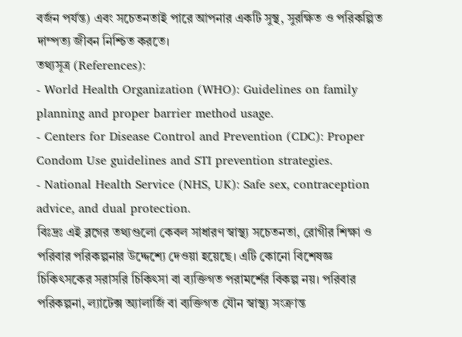বর্জন পর্যন্ত) এবং সচেতনতাই পারে আপনার একটি সুস্থ, সুরক্ষিত ও পরিকল্পিত দাম্পত্য জীবন নিশ্চিত করতে।
তথ্যসূত্র (References):
- World Health Organization (WHO): Guidelines on family planning and proper barrier method usage.
- Centers for Disease Control and Prevention (CDC): Proper Condom Use guidelines and STI prevention strategies.
- National Health Service (NHS, UK): Safe sex, contraception advice, and dual protection.
বিঃদ্রঃ এই ব্লগের তথ্যগুলো কেবল সাধারণ স্বাস্থ্য সচেতনতা, রোগীর শিক্ষা ও পরিবার পরিকল্পনার উদ্দেশ্যে দেওয়া হয়েছে। এটি কোনো বিশেষজ্ঞ চিকিৎসকের সরাসরি চিকিৎসা বা ব্যক্তিগত পরামর্শের বিকল্প নয়। পরিবার পরিকল্পনা, ল্যাটেক্স অ্যালার্জি বা ব্যক্তিগত যৌন স্বাস্থ্য সংক্রান্ত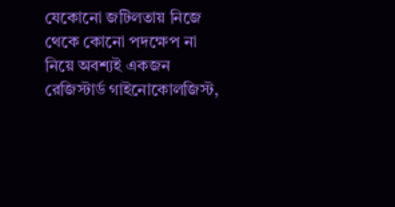যেকোনো জটিলতায় নিজে থেকে কোনো পদক্ষেপ না নিয়ে অবশ্যই একজন রেজিস্টার্ড গাইনোকোলজিস্ট,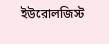ইউরোলজিস্ট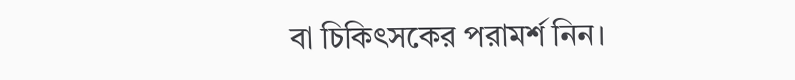বা চিকিৎসকের পরামর্শ নিন।